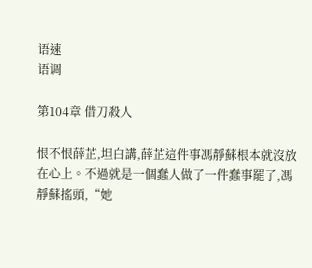语速
语调

第104章 借刀殺人

恨不恨薛芷,坦白講,薛芷這件事馮靜蘇根本就沒放在心上。不過就是一個蠢人做了一件蠢事罷了,馮靜蘇搖頭,“她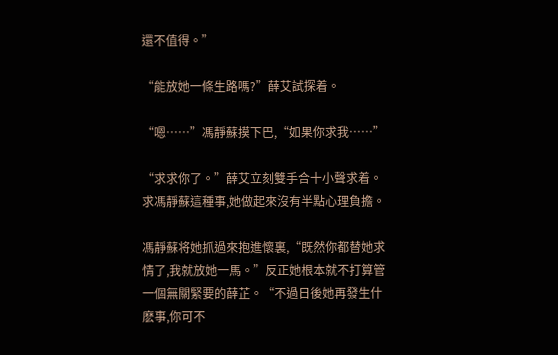還不值得。”

“能放她一條生路嗎?”薛艾試探着。

“嗯……”馮靜蘇摸下巴,“如果你求我……”

“求求你了。”薛艾立刻雙手合十小聲求着。求馮靜蘇這種事,她做起來沒有半點心理負擔。

馮靜蘇将她抓過來抱進懷裏,“既然你都替她求情了,我就放她一馬。”反正她根本就不打算管一個無關緊要的薛芷。“不過日後她再發生什麽事,你可不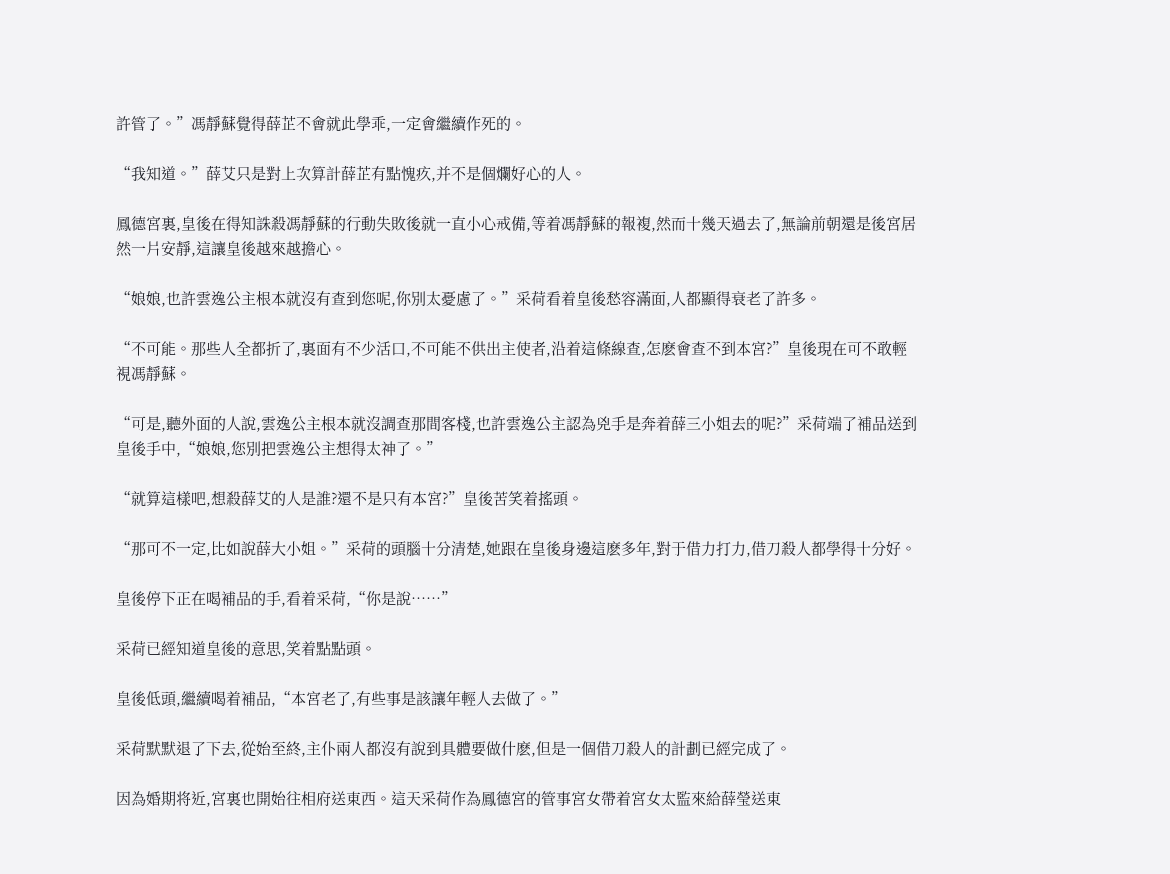許管了。”馮靜蘇覺得薛芷不會就此學乖,一定會繼續作死的。

“我知道。”薛艾只是對上次算計薛芷有點愧疚,并不是個爛好心的人。

鳳德宮裏,皇後在得知誅殺馮靜蘇的行動失敗後就一直小心戒備,等着馮靜蘇的報複,然而十幾天過去了,無論前朝還是後宮居然一片安靜,這讓皇後越來越擔心。

“娘娘,也許雲逸公主根本就沒有查到您呢,你別太憂慮了。”采荷看着皇後愁容滿面,人都顯得衰老了許多。

“不可能。那些人全都折了,裏面有不少活口,不可能不供出主使者,沿着這條線查,怎麽會查不到本宮?”皇後現在可不敢輕視馮靜蘇。

“可是,聽外面的人說,雲逸公主根本就沒調查那間客棧,也許雲逸公主認為兇手是奔着薛三小姐去的呢?”采荷端了補品送到皇後手中,“娘娘,您別把雲逸公主想得太神了。”

“就算這樣吧,想殺薛艾的人是誰?還不是只有本宮?”皇後苦笑着搖頭。

“那可不一定,比如說薛大小姐。”采荷的頭腦十分清楚,她跟在皇後身邊這麽多年,對于借力打力,借刀殺人都學得十分好。

皇後停下正在喝補品的手,看着采荷,“你是說……”

采荷已經知道皇後的意思,笑着點點頭。

皇後低頭,繼續喝着補品,“本宮老了,有些事是該讓年輕人去做了。”

采荷默默退了下去,從始至終,主仆兩人都沒有說到具體要做什麽,但是一個借刀殺人的計劃已經完成了。

因為婚期将近,宮裏也開始往相府送東西。這天采荷作為鳳德宮的管事宮女帶着宮女太監來給薛瑩送東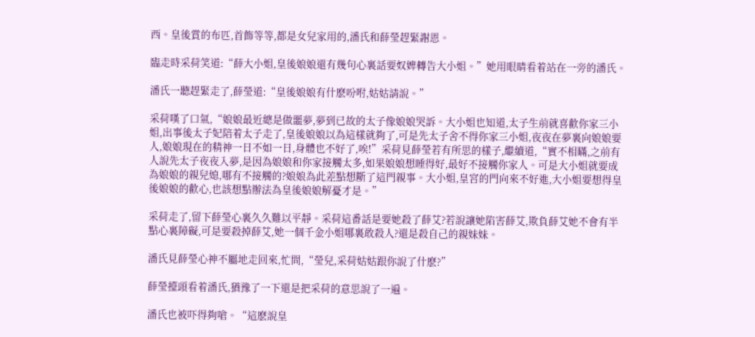西。皇後賞的布匹,首飾等等,都是女兒家用的,潘氏和薛瑩趕緊謝恩。

臨走時采荷笑道:“薛大小姐,皇後娘娘還有幾句心裏話要奴婢轉告大小姐。”她用眼睛看着站在一旁的潘氏。

潘氏一聽趕緊走了,薛瑩道:“皇後娘娘有什麽吩咐,姑姑請說。”

采荷嘆了口氣,“娘娘最近總是做噩夢,夢到已故的太子像娘娘哭訴。大小姐也知道,太子生前就喜歡你家三小姐,出事後太子妃陪着太子走了,皇後娘娘以為這樣就夠了,可是先太子舍不得你家三小姐,夜夜在夢裏向娘娘要人,娘娘現在的精神一日不如一日,身體也不好了,唉!”采荷見薛瑩若有所思的樣子,繼續道,“實不相瞞,之前有人說先太子夜夜入夢,是因為娘娘和你家接觸太多,如果娘娘想睡得好,最好不接觸你家人。可是大小姐就要成為娘娘的親兒媳,哪有不接觸的?娘娘為此差點想斷了這門親事。大小姐,皇宮的門向來不好進,大小姐要想得皇後娘娘的歡心,也該想點辦法為皇後娘娘解憂才是。”

采荷走了,留下薛瑩心裏久久難以平靜。采荷這番話是要她殺了薛艾?若說讓她陷害薛艾,欺負薛艾她不會有半點心裏障礙,可是要殺掉薛艾,她一個千金小姐哪裏敢殺人?還是殺自己的親妹妹。

潘氏見薛瑩心神不屬地走回來,忙問,“瑩兒,采荷姑姑跟你說了什麽?”

薛瑩擡頭看着潘氏,猶豫了一下還是把采荷的意思說了一遍。

潘氏也被吓得夠嗆。“這麽說皇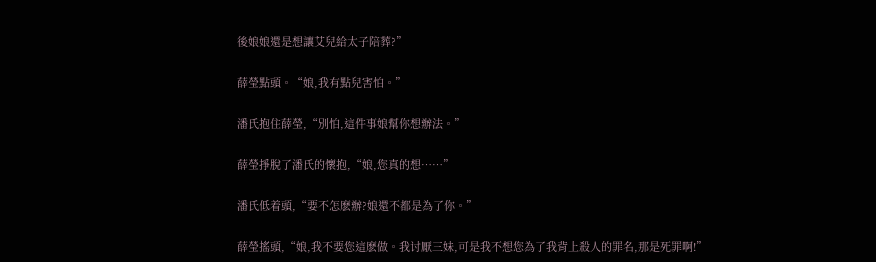後娘娘還是想讓艾兒給太子陪葬?”

薛瑩點頭。“娘,我有點兒害怕。”

潘氏抱住薛瑩,“別怕,這件事娘幫你想辦法。”

薛瑩掙脫了潘氏的懷抱,“娘,您真的想……”

潘氏低着頭,“要不怎麽辦?娘還不都是為了你。”

薛瑩搖頭,“娘,我不要您這麽做。我讨厭三妹,可是我不想您為了我背上殺人的罪名,那是死罪啊!”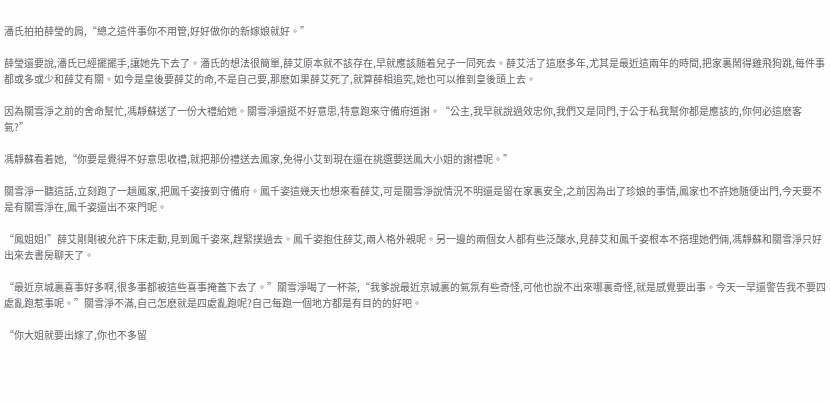潘氏拍拍薛瑩的肩,“總之這件事你不用管,好好做你的新嫁娘就好。”

薛瑩還要說,潘氏已經擺擺手,讓她先下去了。潘氏的想法很簡單,薛艾原本就不該存在,早就應該随着兒子一同死去。薛艾活了這麽多年,尤其是最近這兩年的時間,把家裏鬧得雞飛狗跳,每件事都或多或少和薛艾有關。如今是皇後要薛艾的命,不是自己要,那麽如果薛艾死了,就算薛相追究,她也可以推到皇後頭上去。

因為關雪淨之前的舍命幫忙,馮靜蘇送了一份大禮給她。關雪淨還挺不好意思,特意跑來守備府道謝。“公主,我早就說過效忠你,我們又是同門,于公于私我幫你都是應該的,你何必這麽客氣?”

馮靜蘇看着她,“你要是覺得不好意思收禮,就把那份禮送去鳳家,免得小艾到現在還在挑選要送鳳大小姐的謝禮呢。”

關雪淨一聽這話,立刻跑了一趟鳳家,把鳳千姿接到守備府。鳳千姿這幾天也想來看薛艾,可是關雪淨說情況不明還是留在家裏安全,之前因為出了珍娘的事情,鳳家也不許她随便出門,今天要不是有關雪淨在,鳳千姿還出不來門呢。

“鳳姐姐!”薛艾剛剛被允許下床走動,見到鳳千姿來,趕緊撲過去。鳳千姿抱住薛艾,兩人格外親呢。另一邊的兩個女人都有些泛酸水,見薛艾和鳳千姿根本不搭理她們倆,馮靜蘇和關雪淨只好出來去書房聊天了。

“最近京城裏喜事好多啊,很多事都被這些喜事掩蓋下去了。”關雪淨喝了一杯茶,“我爹說最近京城裏的氣氛有些奇怪,可他也說不出來哪裏奇怪,就是感覺要出事。今天一早還警告我不要四處亂跑惹事呢。”關雪淨不滿,自己怎麽就是四處亂跑呢?自己每跑一個地方都是有目的的好吧。

“你大姐就要出嫁了,你也不多留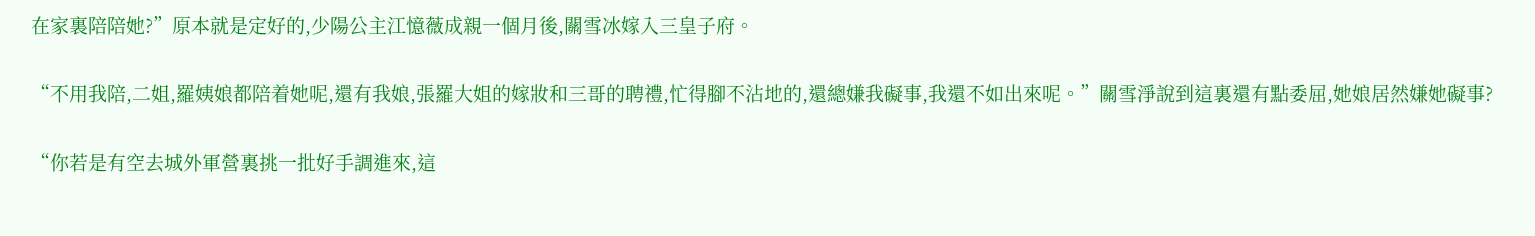在家裏陪陪她?”原本就是定好的,少陽公主江憶薇成親一個月後,關雪冰嫁入三皇子府。

“不用我陪,二姐,羅姨娘都陪着她呢,還有我娘,張羅大姐的嫁妝和三哥的聘禮,忙得腳不沾地的,還總嫌我礙事,我還不如出來呢。”關雪淨說到這裏還有點委屈,她娘居然嫌她礙事?

“你若是有空去城外軍營裏挑一批好手調進來,這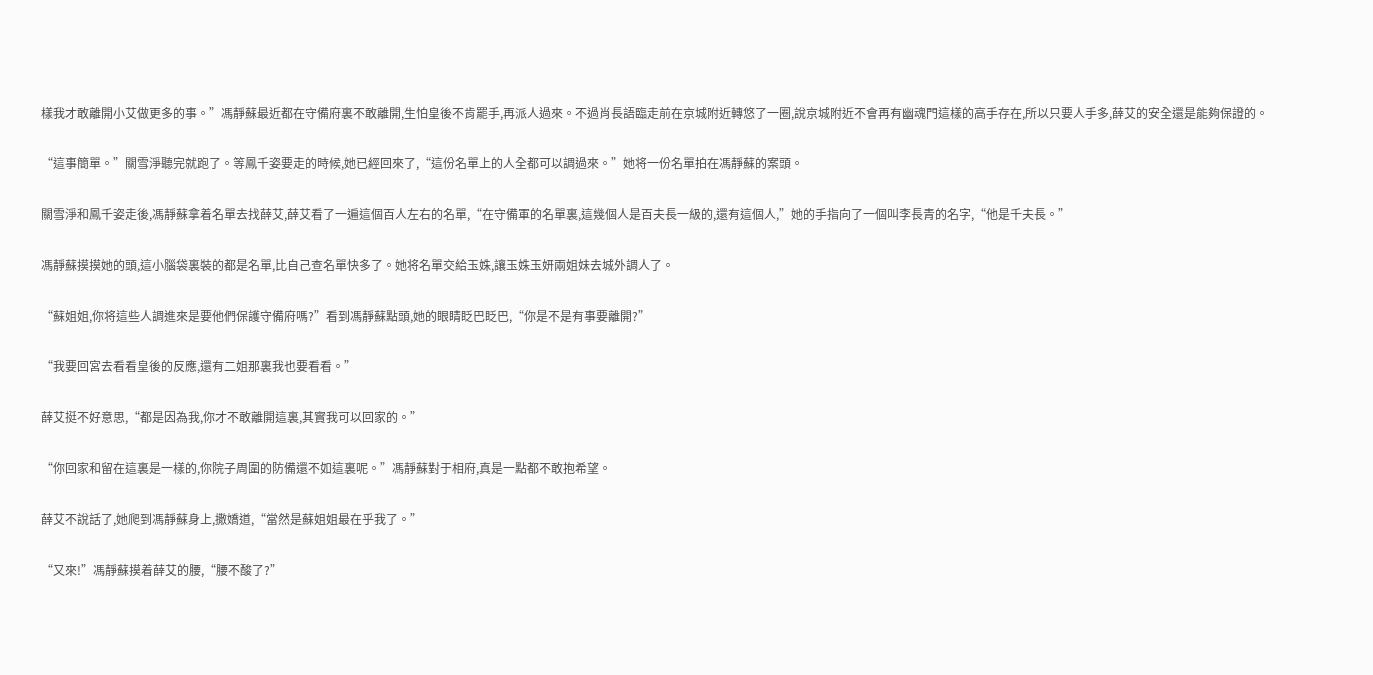樣我才敢離開小艾做更多的事。”馮靜蘇最近都在守備府裏不敢離開,生怕皇後不肯罷手,再派人過來。不過肖長語臨走前在京城附近轉悠了一圈,說京城附近不會再有幽魂門這樣的高手存在,所以只要人手多,薛艾的安全還是能夠保證的。

“這事簡單。”關雪淨聽完就跑了。等鳳千姿要走的時候,她已經回來了,“這份名單上的人全都可以調過來。”她将一份名單拍在馮靜蘇的案頭。

關雪淨和鳳千姿走後,馮靜蘇拿着名單去找薛艾,薛艾看了一遍這個百人左右的名單,“在守備軍的名單裏,這幾個人是百夫長一級的,還有這個人,”她的手指向了一個叫李長青的名字,“他是千夫長。”

馮靜蘇摸摸她的頭,這小腦袋裏裝的都是名單,比自己查名單快多了。她将名單交給玉姝,讓玉姝玉妍兩姐妹去城外調人了。

“蘇姐姐,你将這些人調進來是要他們保護守備府嗎?”看到馮靜蘇點頭,她的眼睛眨巴眨巴,“你是不是有事要離開?”

“我要回宮去看看皇後的反應,還有二姐那裏我也要看看。”

薛艾挺不好意思,“都是因為我,你才不敢離開這裏,其實我可以回家的。”

“你回家和留在這裏是一樣的,你院子周圍的防備還不如這裏呢。”馮靜蘇對于相府,真是一點都不敢抱希望。

薛艾不說話了,她爬到馮靜蘇身上,撒嬌道,“當然是蘇姐姐最在乎我了。”

“又來!”馮靜蘇摸着薛艾的腰,“腰不酸了?”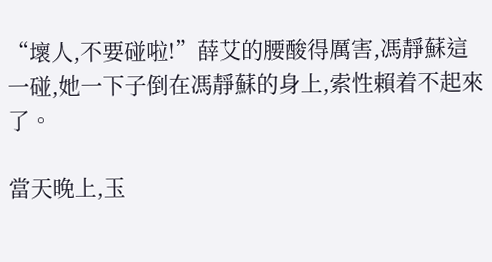“壞人,不要碰啦!”薛艾的腰酸得厲害,馮靜蘇這一碰,她一下子倒在馮靜蘇的身上,索性賴着不起來了。

當天晚上,玉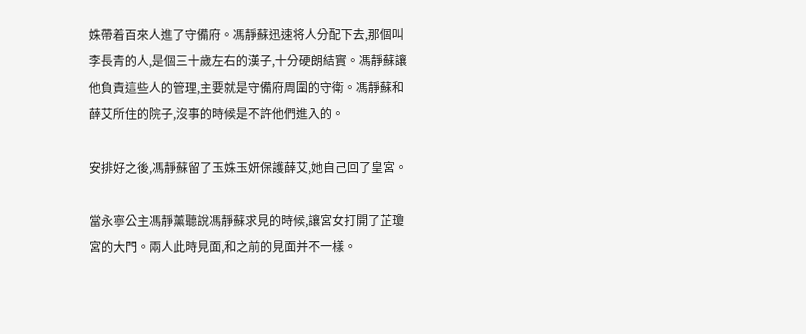姝帶着百來人進了守備府。馮靜蘇迅速将人分配下去,那個叫李長青的人,是個三十歲左右的漢子,十分硬朗結實。馮靜蘇讓他負責這些人的管理,主要就是守備府周圍的守衛。馮靜蘇和薛艾所住的院子,沒事的時候是不許他們進入的。

安排好之後,馮靜蘇留了玉姝玉妍保護薛艾,她自己回了皇宮。

當永寧公主馮靜薰聽說馮靜蘇求見的時候,讓宮女打開了芷瓊宮的大門。兩人此時見面,和之前的見面并不一樣。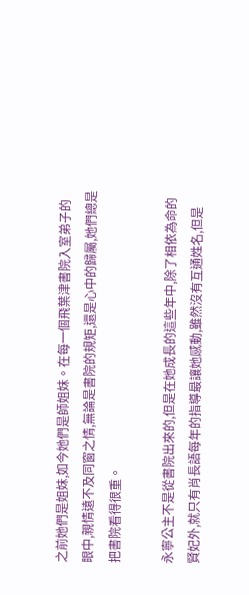之前她們是姐妹,如今她們是師姐妹。在每一個飛葉津書院入室弟子的眼中,親情遠不及同窗之情,無論是書院的規矩,還是心中的歸屬,她們總是把書院看得很重。

永寧公主不是從書院出來的,但是在她成長的這些年中,除了相依為命的賢妃外,就只有肖長語每年的指導最讓她感動,雖然沒有互通姓名,但是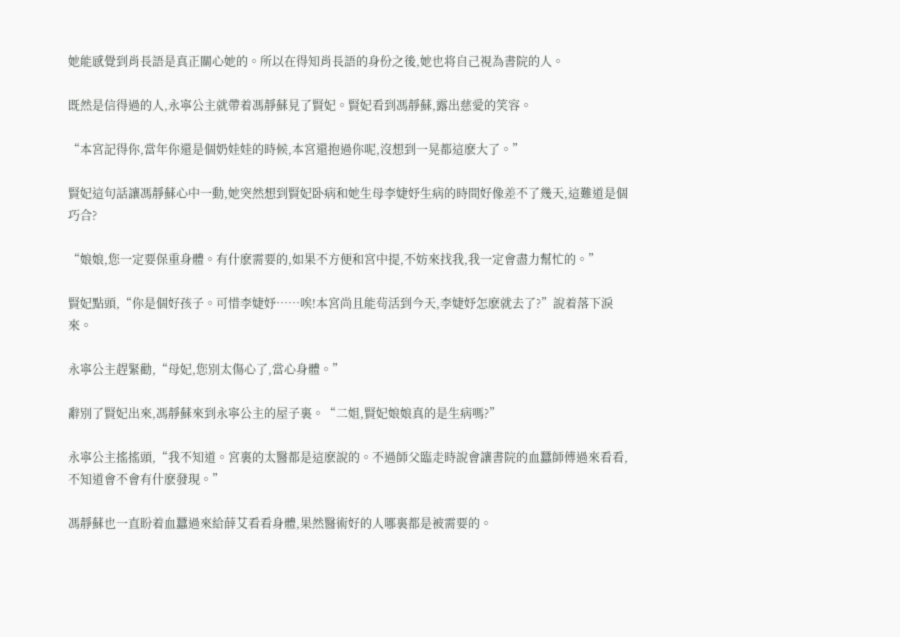她能感覺到肖長語是真正關心她的。所以在得知肖長語的身份之後,她也将自己視為書院的人。

既然是信得過的人,永寧公主就帶着馮靜蘇見了賢妃。賢妃看到馮靜蘇,露出慈愛的笑容。

“本宮記得你,當年你還是個奶娃娃的時候,本宮還抱過你呢,沒想到一晃都這麽大了。”

賢妃這句話讓馮靜蘇心中一動,她突然想到賢妃卧病和她生母李婕妤生病的時間好像差不了幾天,這難道是個巧合?

“娘娘,您一定要保重身體。有什麽需要的,如果不方便和宮中提,不妨來找我,我一定會盡力幫忙的。”

賢妃點頭,“你是個好孩子。可惜李婕妤……唉!本宮尚且能茍活到今天,李婕妤怎麽就去了?”說着落下淚來。

永寧公主趕緊勸,“母妃,您別太傷心了,當心身體。”

辭別了賢妃出來,馮靜蘇來到永寧公主的屋子裏。“二姐,賢妃娘娘真的是生病嗎?”

永寧公主搖搖頭,“我不知道。宮裏的太醫都是這麽說的。不過師父臨走時說會讓書院的血蠶師傅過來看看,不知道會不會有什麽發現。”

馮靜蘇也一直盼着血蠶過來給薛艾看看身體,果然醫術好的人哪裏都是被需要的。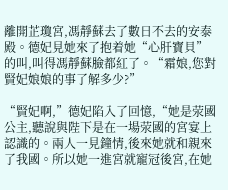離開芷瓊宮,馮靜蘇去了數日不去的安泰殿。德妃見她來了抱着她“心肝寶貝”的叫,叫得馮靜蘇臉都紅了。“霜娘,您對賢妃娘娘的事了解多少?”

“賢妃啊,”德妃陷入了回憶,“她是荥國公主,聽說與陛下是在一場荥國的宮宴上認識的。兩人一見鐘情,後來她就和親來了我國。所以她一進宮就寵冠後宮,在她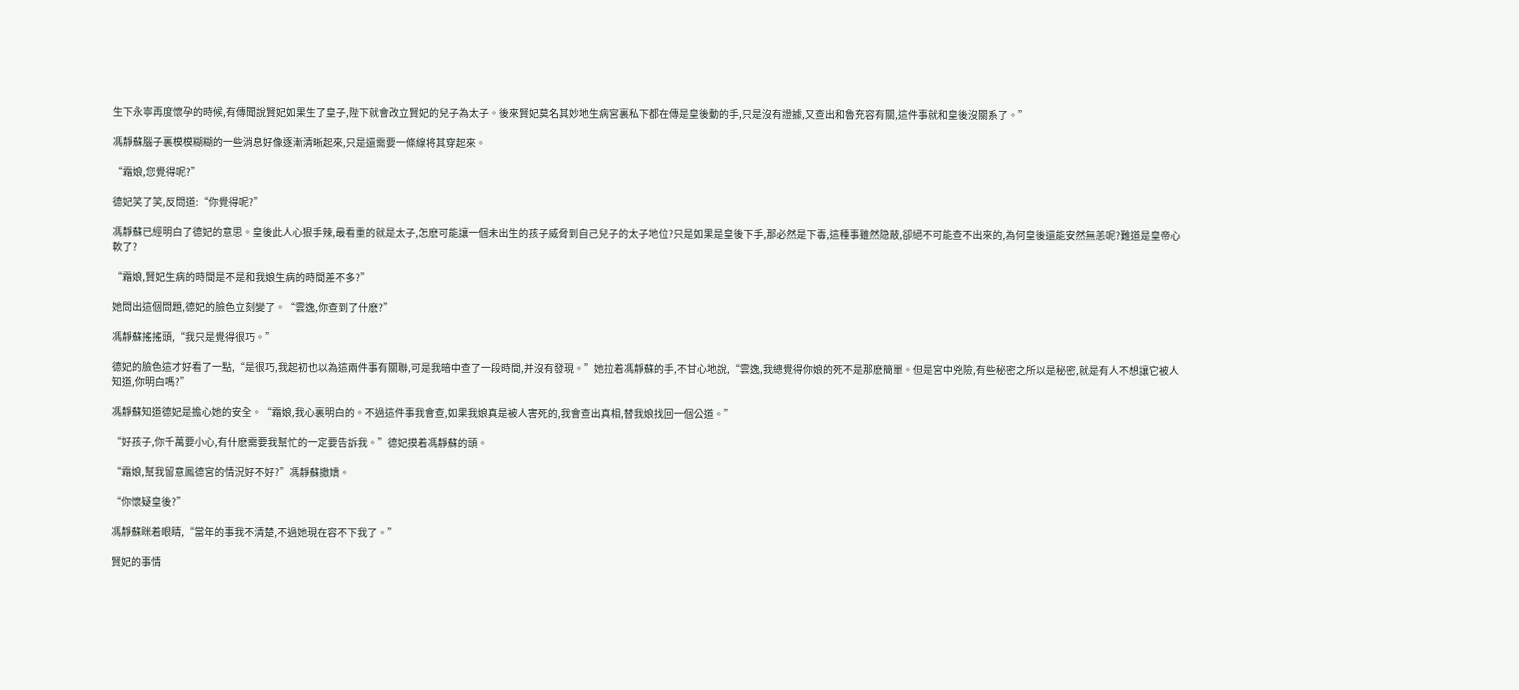生下永寧再度懷孕的時候,有傳聞說賢妃如果生了皇子,陛下就會改立賢妃的兒子為太子。後來賢妃莫名其妙地生病宮裏私下都在傳是皇後動的手,只是沒有證據,又查出和魯充容有關,這件事就和皇後沒關系了。”

馮靜蘇腦子裏模模糊糊的一些消息好像逐漸清晰起來,只是還需要一條線将其穿起來。

“霜娘,您覺得呢?”

德妃笑了笑,反問道:“你覺得呢?”

馮靜蘇已經明白了德妃的意思。皇後此人心狠手辣,最看重的就是太子,怎麽可能讓一個未出生的孩子威脅到自己兒子的太子地位?只是如果是皇後下手,那必然是下毒,這種事雖然隐蔽,卻絕不可能查不出來的,為何皇後還能安然無恙呢?難道是皇帝心軟了?

“霜娘,賢妃生病的時間是不是和我娘生病的時間差不多?”

她問出這個問題,德妃的臉色立刻變了。“雲逸,你查到了什麽?”

馮靜蘇搖搖頭,“我只是覺得很巧。”

德妃的臉色這才好看了一點,“是很巧,我起初也以為這兩件事有關聯,可是我暗中查了一段時間,并沒有發現。”她拉着馮靜蘇的手,不甘心地說,“雲逸,我總覺得你娘的死不是那麽簡單。但是宮中兇險,有些秘密之所以是秘密,就是有人不想讓它被人知道,你明白嗎?”

馮靜蘇知道德妃是擔心她的安全。“霜娘,我心裏明白的。不過這件事我會查,如果我娘真是被人害死的,我會查出真相,替我娘找回一個公道。”

“好孩子,你千萬要小心,有什麽需要我幫忙的一定要告訴我。”德妃摸着馮靜蘇的頭。

“霜娘,幫我留意鳳德宮的情況好不好?”馮靜蘇撒嬌。

“你懷疑皇後?”

馮靜蘇眯着眼睛,“當年的事我不清楚,不過她現在容不下我了。”

賢妃的事情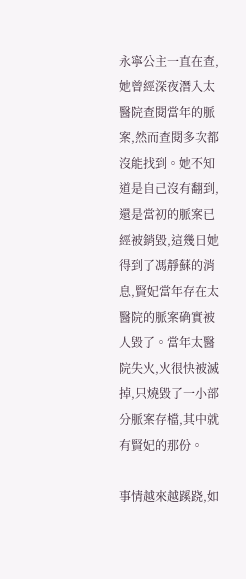永寧公主一直在查,她曾經深夜潛入太醫院查閱當年的脈案,然而查閱多次都沒能找到。她不知道是自己沒有翻到,還是當初的脈案已經被銷毀,這幾日她得到了馮靜蘇的消息,賢妃當年存在太醫院的脈案确實被人毀了。當年太醫院失火,火很快被滅掉,只燒毀了一小部分脈案存檔,其中就有賢妃的那份。

事情越來越蹊跷,如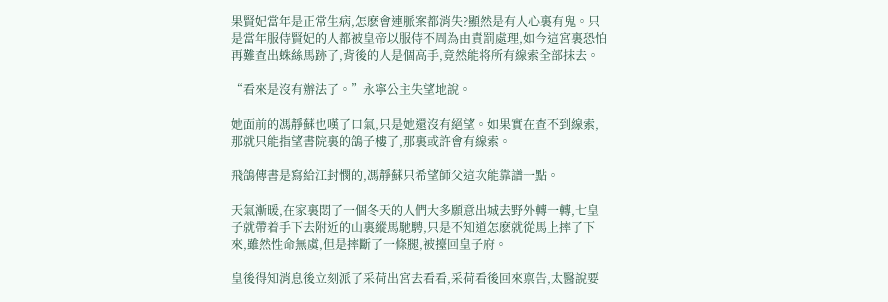果賢妃當年是正常生病,怎麽會連脈案都消失?顯然是有人心裏有鬼。只是當年服侍賢妃的人都被皇帝以服侍不周為由責罰處理,如今這宮裏恐怕再難查出蛛絲馬跡了,背後的人是個高手,竟然能将所有線索全部抹去。

“看來是沒有辦法了。”永寧公主失望地說。

她面前的馮靜蘇也嘆了口氣,只是她還沒有絕望。如果實在查不到線索,那就只能指望書院裏的鴿子樓了,那裏或許會有線索。

飛鴿傳書是寫給江封憫的,馮靜蘇只希望師父這次能靠譜一點。

天氣漸暖,在家裏悶了一個冬天的人們大多願意出城去野外轉一轉,七皇子就帶着手下去附近的山裏縱馬馳騁,只是不知道怎麽就從馬上摔了下來,雖然性命無虞,但是摔斷了一條腿,被擡回皇子府。

皇後得知消息後立刻派了采荷出宮去看看,采荷看後回來禀告,太醫說要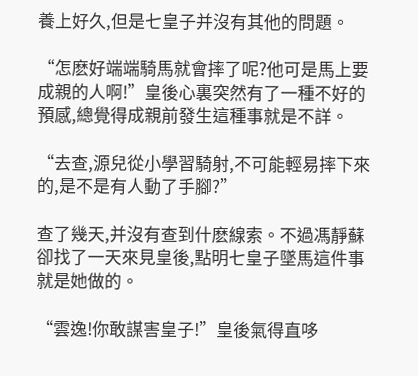養上好久,但是七皇子并沒有其他的問題。

“怎麽好端端騎馬就會摔了呢?他可是馬上要成親的人啊!”皇後心裏突然有了一種不好的預感,總覺得成親前發生這種事就是不詳。

“去查,源兒從小學習騎射,不可能輕易摔下來的,是不是有人動了手腳?”

查了幾天,并沒有查到什麽線索。不過馮靜蘇卻找了一天來見皇後,點明七皇子墜馬這件事就是她做的。

“雲逸!你敢謀害皇子!”皇後氣得直哆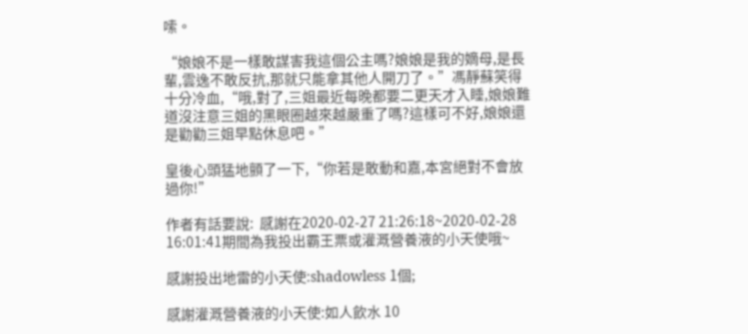嗦。

“娘娘不是一樣敢謀害我這個公主嗎?娘娘是我的嫡母,是長輩,雲逸不敢反抗,那就只能拿其他人開刀了。”馮靜蘇笑得十分冷血,“哦,對了,三姐最近每晚都要二更天才入睡,娘娘難道沒注意三姐的黑眼圈越來越嚴重了嗎?這樣可不好,娘娘還是勸勸三姐早點休息吧。”

皇後心頭猛地顫了一下,“你若是敢動和嘉,本宮絕對不會放過你!”

作者有話要說:  感謝在2020-02-27 21:26:18~2020-02-28 16:01:41期間為我投出霸王票或灌溉營養液的小天使哦~

感謝投出地雷的小天使:shadowless 1個;

感謝灌溉營養液的小天使:如人飲水 10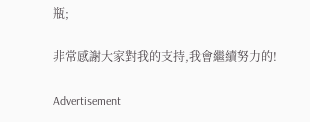瓶;

非常感謝大家對我的支持,我會繼續努力的!

Advertisement